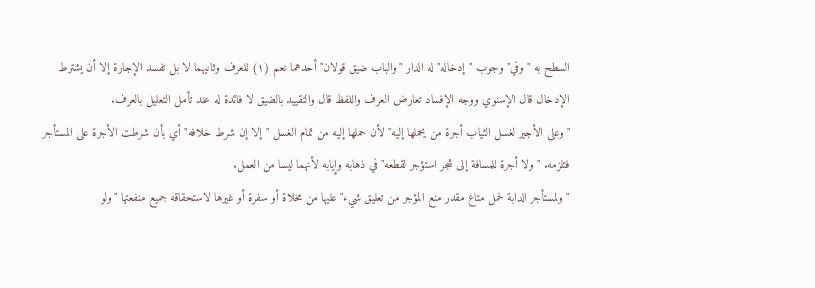السطح به "وفي" وجوب "إدخاله" له الدار "والباب ضيق قولان" أحدهما نعم (١) للعرف وثانيهما لا بل تفسد الإجارة إلا أن يشترط الإدخال قال الإسنوي ووجه الإفساد تعارض العرف واللفظ قال والتقييد بالضيق لا فائدة له عند تأمل التعليل بالعرف.
"وعلى الأجير لغسل الثياب أجرة من يحملها إليه" لأن حملها إليه من تمام الغسل "إلا إن شرط خلافه" أي بأن شرطت الأجرة على المستأجر فتلزمه. "ولا أجرة للمسافة إلى شجر استؤجر لقطعه" في ذهابه وإيابه لأنهما ليسا من العمل.
"ولمستأجر الدابة لحمل متاع مقدر منع المؤجر من تعليق شيء" عليها من مخلاة أو سفرة أو غيرها لاستحقاقه جميع منفعتها "ولو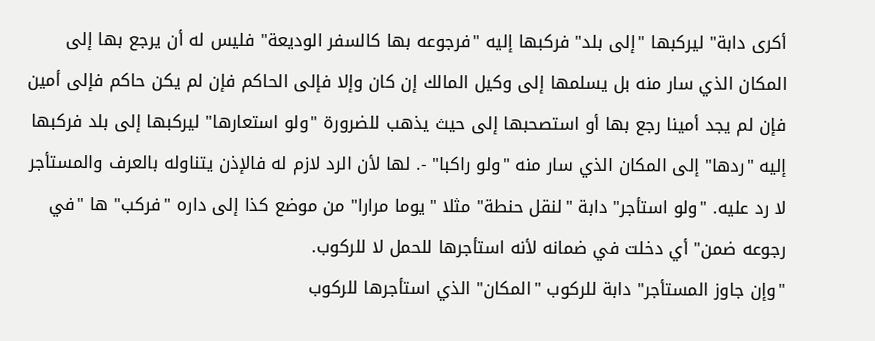أكرى دابة" ليركبها "إلى بلد" فركبها إليه "فرجوعه بها كالسفر الوديعة" فليس له أن يرجع بها إلى المكان الذي سار منه بل يسلمها إلى وكيل المالك إن كان وإلا فإلى الحاكم فإن لم يكن حاكم فإلى أمين فإن لم يجد أمينا رجع بها أو استصحبها إلى حيث يذهب للضرورة "ولو استعارها" ليركبها إلى بلد فركبها إليه "ردها" إلى المكان الذي سار منه "ولو راكبا" -. لها لأن الرد لازم له فالإذن يتناوله بالعرف والمستأجر لا رد عليه. "ولو استأجر" دابة "لنقل حنطة" مثلا "يوما مرارا" من موضع كذا إلى داره "فركب" ها "في رجوعه ضمن" أي دخلت في ضمانه لأنه استأجرها للحمل لا للركوب.
"وإن جاوز المستأجر" دابة للركوب "المكان" الذي استأجرها للركوب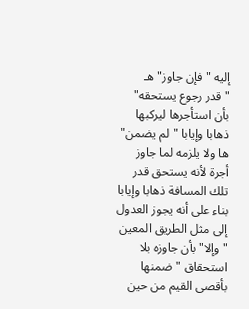إليه "فإن جاوز" هـ "قدر رجوع يستحقه" بأن استأجرها ليركبها ذهابا وإيابا "لم يضمن" ها ولا يلزمه لما جاوز أجرة لأنه يستحق قدر تلك المسافة ذهابا وإيابا بناء على أنه يجوز العدول إلى مثل الطريق المعين "وإلا" بأن جاوزه بلا استحقاق "ضمنها بأقصى القيم من حين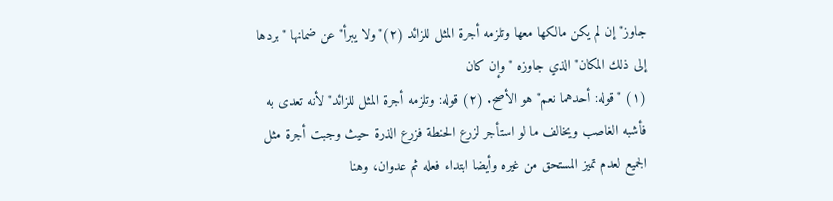جاوز" إن لم يكن مالكها معها وتلزمه أجرة المثل للزائد (٢)"ولا يبرأ" عن ضمانها "بردها إلى ذلك المكان" الذي جاوزه "وإن كان
(١) "قوله: أحدهما نعم" هو الأصح. (٢) قوله: وتلزمه أجرة المثل للزائد" لأنه تعدى به فأشبه الغاصب ويخالف ما لو استأجر لزرع الحنطة فزرع الذرة حيث وجبت أجرة مثل الجميع لعدم تميز المستحق من غيره وأيضا ابتداء فعله ثم عدوان، وهنا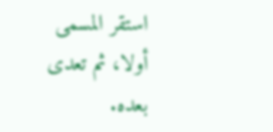استقر المسمى أولا، ثم تعدى بعده.